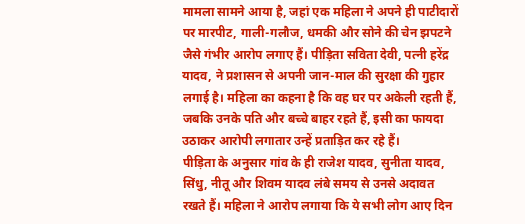मामला सामने आया है, जहां एक महिला ने अपने ही पाटीदारों पर मारपीट, गाली-गलौज, धमकी और सोने की चेन झपटने जैसे गंभीर आरोप लगाए हैं। पीड़िता सविता देवी, पत्नी हरेंद्र यादव, ने प्रशासन से अपनी जान-माल की सुरक्षा की गुहार लगाई है। महिला का कहना है कि वह घर पर अकेली रहती हैं, जबकि उनके पति और बच्चे बाहर रहते हैं, इसी का फायदा उठाकर आरोपी लगातार उन्हें प्रताड़ित कर रहे हैं।
पीड़िता के अनुसार गांव के ही राजेश यादव, सुनीता यादव, सिंधु, नीतू और शिवम यादव लंबे समय से उनसे अदावत रखते हैं। महिला ने आरोप लगाया कि ये सभी लोग आए दिन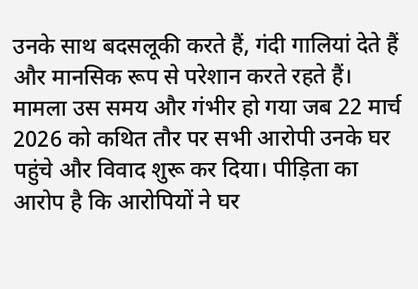उनके साथ बदसलूकी करते हैं, गंदी गालियां देते हैं और मानसिक रूप से परेशान करते रहते हैं। मामला उस समय और गंभीर हो गया जब 22 मार्च 2026 को कथित तौर पर सभी आरोपी उनके घर पहुंचे और विवाद शुरू कर दिया। पीड़िता का आरोप है कि आरोपियों ने घर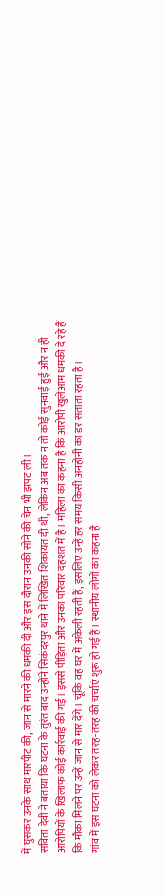में घुसकर उनके साथ मारपीट की, जान से मारने की धमकी दी और इस दौरान उनकी सोने की चेन भी झपट ली।
सविता देवी ने बताया कि घटना के तुरंत बाद उन्होंने सिकंदरपुर थाने में लिखित शिकायत दी थी, लेकिन अब तक न तो कोई सुनवाई हुई और न ही आरोपियों के खिलाफ कोई कार्रवाई की गई। इससे पीड़िता और उनका परिवार दहशत में है। महिला का कहना है कि आरोपी खुलेआम धमकी दे रहे हैं कि मौका मिलने पर उन्हें जान से मार देंगे। चूंकि वह घर में अकेली रहती हैं, इसलिए उन्हें हर समय किसी अनहोनी का डर सताता रहता है।
गांव में इस घटना को लेकर तरह-तरह की चर्चाएं शुरू हो गई हैं। स्थानीय लोगों का कहना है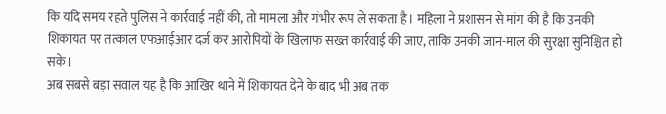कि यदि समय रहते पुलिस ने कार्रवाई नहीं की, तो मामला और गंभीर रूप ले सकता है। महिला ने प्रशासन से मांग की है कि उनकी शिकायत पर तत्काल एफआईआर दर्ज कर आरोपियों के खिलाफ सख्त कार्रवाई की जाए, ताकि उनकी जान-माल की सुरक्षा सुनिश्चित हो सके।
अब सबसे बड़ा सवाल यह है कि आखिर थाने में शिकायत देने के बाद भी अब तक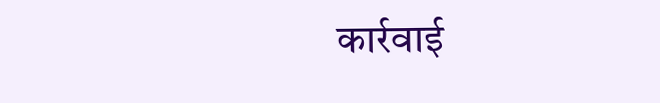कार्रवाई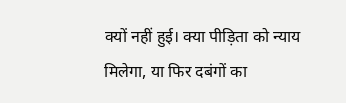क्यों नहीं हुई। क्या पीड़िता को न्याय मिलेगा, या फिर दबंगों का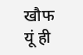खौफ यूं ही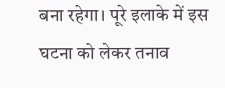बना रहेगा। पूरे इलाके में इस घटना को लेकर तनाव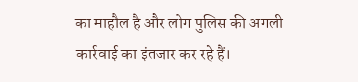का माहौल है और लोग पुलिस की अगली कार्रवाई का इंतजार कर रहे हैं।